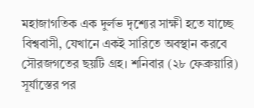মহাজাগতিক এক দুর্লভ দৃশ্যের সাক্ষী হতে যাচ্ছে বিশ্ববাসী, যেখানে একই সারিতে অবস্থান করবে সৌরজগতের ছয়টি গ্রহ। শনিবার (২৮ ফেব্রুয়ারি) সূর্যাস্তের পর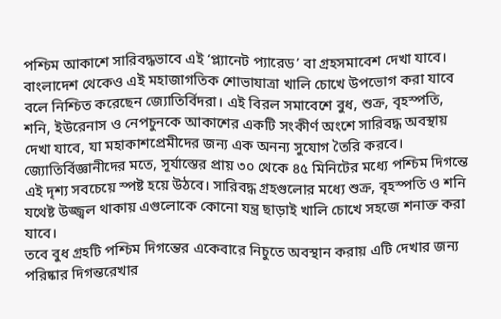পশ্চিম আকাশে সারিবদ্ধভাবে এই ‘প্ল্যানেট প্যারেড’ বা গ্রহসমাবেশ দেখা যাবে।
বাংলাদেশ থেকেও এই মহাজাগতিক শোভাযাত্রা খালি চোখে উপভোগ করা যাবে বলে নিশ্চিত করেছেন জ্যোতির্বিদরা। এই বিরল সমাবেশে বুধ, শুক্র, বৃহস্পতি, শনি, ইউরেনাস ও নেপচুনকে আকাশের একটি সংকীর্ণ অংশে সারিবদ্ধ অবস্থায় দেখা যাবে, যা মহাকাশপ্রেমীদের জন্য এক অনন্য সুযোগ তৈরি করবে।
জ্যোতির্বিজ্ঞানীদের মতে, সূর্যাস্তের প্রায় ৩০ থেকে ৪৫ মিনিটের মধ্যে পশ্চিম দিগন্তে এই দৃশ্য সবচেয়ে স্পষ্ট হয়ে উঠবে। সারিবদ্ধ গ্রহগুলোর মধ্যে শুক্র, বৃহস্পতি ও শনি যথেষ্ট উজ্জ্বল থাকায় এগুলোকে কোনো যন্ত্র ছাড়াই খালি চোখে সহজে শনাক্ত করা যাবে।
তবে বুধ গ্রহটি পশ্চিম দিগন্তের একেবারে নিচুতে অবস্থান করায় এটি দেখার জন্য পরিষ্কার দিগন্তরেখার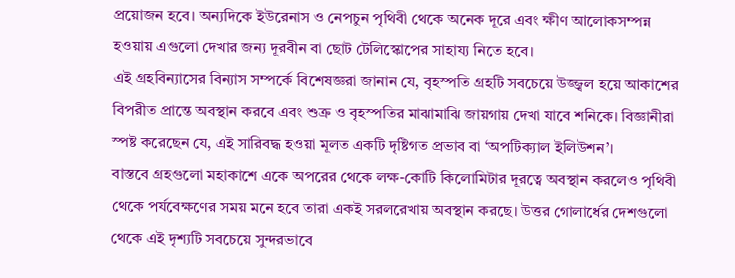প্রয়োজন হবে। অন্যদিকে ইউরেনাস ও নেপচুন পৃথিবী থেকে অনেক দূরে এবং ক্ষীণ আলোকসম্পন্ন হওয়ায় এগুলো দেখার জন্য দূরবীন বা ছোট টেলিস্কোপের সাহায্য নিতে হবে।
এই গ্রহবিন্যাসের বিন্যাস সম্পর্কে বিশেষজ্ঞরা জানান যে, বৃহস্পতি গ্রহটি সবচেয়ে উজ্জ্বল হয়ে আকাশের বিপরীত প্রান্তে অবস্থান করবে এবং শুক্র ও বৃহস্পতির মাঝামাঝি জায়গায় দেখা যাবে শনিকে। বিজ্ঞানীরা স্পষ্ট করেছেন যে, এই সারিবদ্ধ হওয়া মূলত একটি দৃষ্টিগত প্রভাব বা ‘অপটিক্যাল ইলিউশন’।
বাস্তবে গ্রহগুলো মহাকাশে একে অপরের থেকে লক্ষ-কোটি কিলোমিটার দূরত্বে অবস্থান করলেও পৃথিবী থেকে পর্যবেক্ষণের সময় মনে হবে তারা একই সরলরেখায় অবস্থান করছে। উত্তর গোলার্ধের দেশগুলো থেকে এই দৃশ্যটি সবচেয়ে সুন্দরভাবে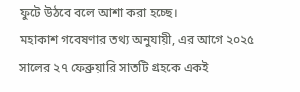ফুটে উঠবে বলে আশা করা হচ্ছে।
মহাকাশ গবেষণার তথ্য অনুযায়ী, এর আগে ২০২৫ সালের ২৭ ফেব্রুয়ারি সাতটি গ্রহকে একই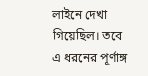লাইনে দেখা গিয়েছিল। তবে এ ধরনের পূর্ণাঙ্গ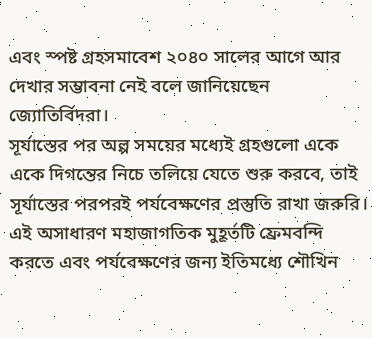এবং স্পষ্ট গ্রহসমাবেশ ২০৪০ সালের আগে আর দেখার সম্ভাবনা নেই বলে জানিয়েছেন জ্যোতির্বিদরা।
সূর্যাস্তের পর অল্প সময়ের মধ্যেই গ্রহগুলো একে একে দিগন্তের নিচে তলিয়ে যেতে শুরু করবে, তাই সূর্যাস্তের পরপরই পর্যবেক্ষণের প্রস্তুতি রাখা জরুরি। এই অসাধারণ মহাজাগতিক মুহূর্তটি ফ্রেমবন্দি করতে এবং পর্যবেক্ষণের জন্য ইতিমধ্যে শৌখিন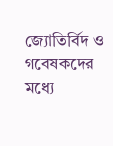জ্যোতির্বিদ ও গবেষকদের মধ্যে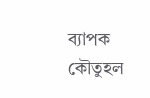ব্যাপক কৌতুহল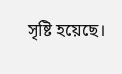সৃষ্টি হয়েছে।